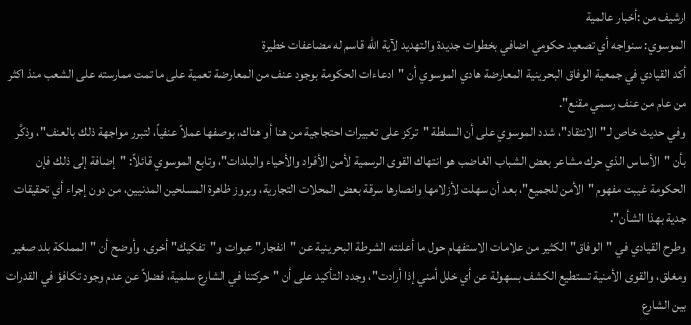ارشيف من :أخبار عالمية
الموسوي: سنواجه أي تصعيد حكومي اضافي بخطوات جديدة والتهديد لآية الله قاسم له مضاعفات خطيرة
أكد القيادي في جمعية الوفاق البحرينية المعارضة هادي الموسوي أن "ادعاءات الحكومة بوجود عنف من المعارضة تعمية على ما تمت ممارسته على الشعب منذ اكثر من عام من عنف رسمي مقنع".
وفي حديث خاص لـ"الانتقاد"، شدد الموسوي على أن السلطة "تركز على تعبيرات احتجاجية من هنا أو هناك، بوصفها عملاً عنفياً، لتبرر مواجهة ذلك بالعنف"، وذكَّر بأن "الأساس الذي حرك مشاعر بعض الشباب الغاضب هو انتهاك القوى الرسمية لأمن الأفراد والأحياء والبلدات"، وتابع الموسوي قائلاً: "إضافة إلى ذلك فإن الحكومة غيبت مفهوم "الأمن للجميع"، بعد أن سهلت لأزلامها وانصارها سرقة بعض المحلات التجارية، وبروز ظاهرة المسلحين المدنيين، من دون إجراء أي تحقيقات جدية بهذا الشأن".
وطرح القيادي في "الوفاق" الكثير من علامات الاستفهام حول ما أعلنته الشرطة البحرينية عن "انفجار" عبوات و"تفكيك" أخرى، وأوضح أن "المملكة بلد صغير ومغلق، والقوى الأمنية تستطيع الكشف بسهولة عن أي خلل أمني إذا أرادت"، وجدد التأكيد على أن "حركتنا في الشارع سلمية، فضلاً عن عدم وجود تكافؤ في القدرات بين الشارع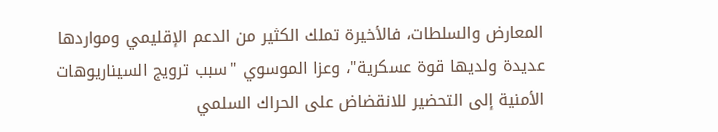المعارض والسلطات، فالأخيرة تملك الكثير من الدعم الإقليمي ومواردها عديدة ولديها قوة عسكرية"، وعزا الموسوي "سبب ترويج السيناريوهات الأمنية إلى التحضير للانقضاض على الحراك السلمي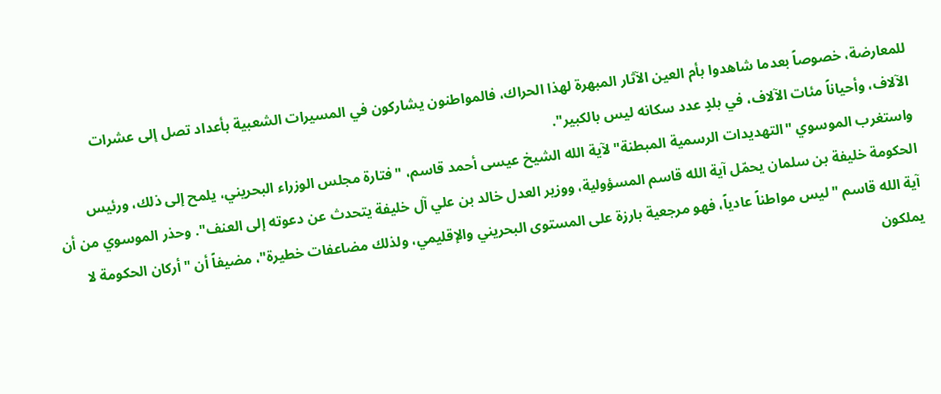للمعارضة، خصوصاً بعدما شاهدوا بأم العين الآثار المبهرة لهذا الحراك، فالمواطنون يشاركون في المسيرات الشعبية بأعداد تصل إلى عشرات الآلاف، وأحياناً مئات الآلاف، في بلدٍ عدد سكانه ليس بالكبير".
واستغرب الموسوي "التهديدات الرسمية المبطنة" لآية الله الشيخ عيسى أحمد قاسم، "فتارة مجلس الوزراء البحريني، يلمح إلى ذلك، ورئيس الحكومة خليفة بن سلمان يحمّل آية الله قاسم المسؤولية، ووزير العدل خالد بن علي آل خليفة يتحدث عن دعوته إلى العنف". وحذر الموسوي من أن آية الله قاسم "ليس مواطناً عادياً، فهو مرجعية بارزة على المستوى البحريني والإقليمي، ولذلك مضاعفات خطيرة"، مضيفاً أن "أركان الحكومة لا يملكون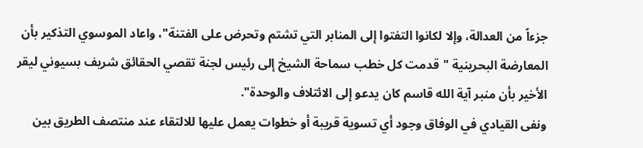جزءاً من العدالة، وإلا لكانوا التفتوا إلى المنابر التي تشتم وتحرض على الفتنة"، واعاد الموسوي التذكير بأن المعارضة البحرينية "قدمت كل خطب سماحة الشيخ إلى رئيس لجنة تقصي الحقائق شريف بسيوني ليقر الأخير بأن منبر آية الله قاسم كان يدعو إلى الائتلاف والوحدة".
ونفى القيادي في الوفاق وجود أي تسوية قريبة أو خطوات يعمل عليها للالتقاء عند منتصف الطريق بين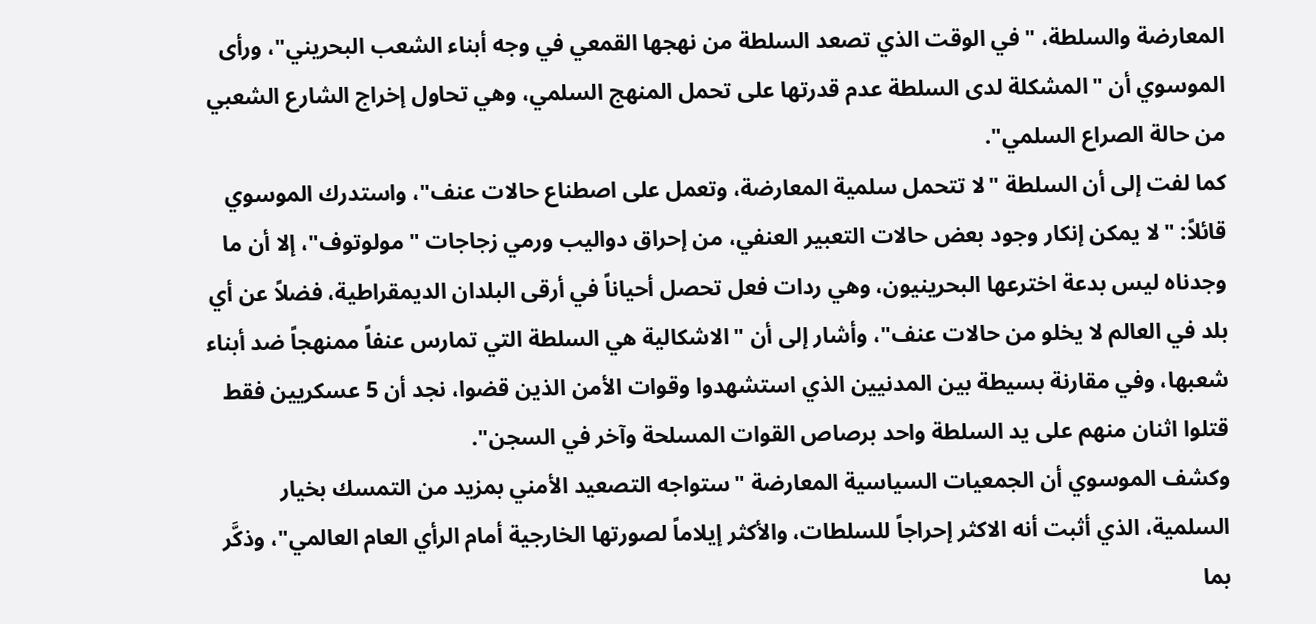المعارضة والسلطة، "في الوقت الذي تصعد السلطة من نهجها القمعي في وجه أبناء الشعب البحريني"، ورأى الموسوي أن "المشكلة لدى السلطة عدم قدرتها على تحمل المنهج السلمي، وهي تحاول إخراج الشارع الشعبي من حالة الصراع السلمي".
كما لفت إلى أن السلطة "لا تتحمل سلمية المعارضة، وتعمل على اصطناع حالات عنف"، واستدرك الموسوي قائلاً: "لا يمكن إنكار وجود بعض حالات التعبير العنفي، من إحراق دواليب ورمي زجاجات "مولوتوف"، إلا أن ما وجدناه ليس بدعة اخترعها البحرينيون، وهي ردات فعل تحصل أحياناً في أرقى البلدان الديمقراطية، فضلاً عن أي بلد في العالم لا يخلو من حالات عنف"، وأشار إلى أن "الاشكالية هي السلطة التي تمارس عنفاً ممنهجاً ضد أبناء شعبها، وفي مقارنة بسيطة بين المدنيين الذي استشهدوا وقوات الأمن الذين قضوا، نجد أن 5 عسكريين فقط قتلوا اثنان منهم على يد السلطة واحد برصاص القوات المسلحة وآخر في السجن".
وكشف الموسوي أن الجمعيات السياسية المعارضة "ستواجه التصعيد الأمني بمزيد من التمسك بخيار السلمية، الذي أثبت أنه الاكثر إحراجاً للسلطات، والأكثر إيلاماً لصورتها الخارجية أمام الرأي العام العالمي"، وذكَّر بما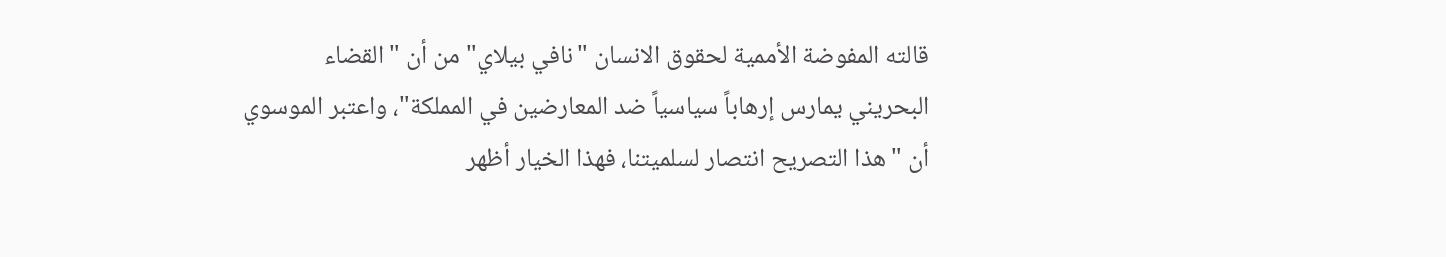قالته المفوضة الأممية لحقوق الانسان "نافي بيلاي" من أن "القضاء البحريني يمارس إرهاباً سياسياً ضد المعارضين في المملكة"، واعتبر الموسوي أن "هذا التصريح انتصار لسلميتنا، فهذا الخيار أظهر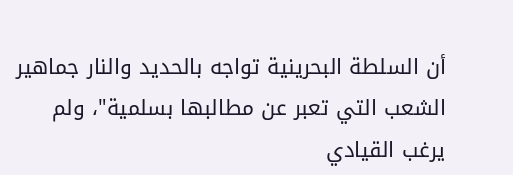أن السلطة البحرينية تواجه بالحديد والنار جماهير الشعب التي تعبر عن مطالبها بسلمية"، ولم يرغب القيادي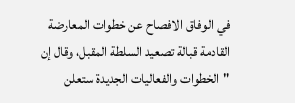في الوفاق الافصاح عن خطوات المعارضة القادمة قبالة تصعيد السلطة المقبل، وقال إن "الخطوات والفعاليات الجديدة ستعلن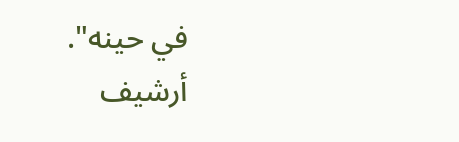في حينه".
أرشيف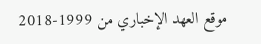موقع العهد الإخباري من 1999-2018